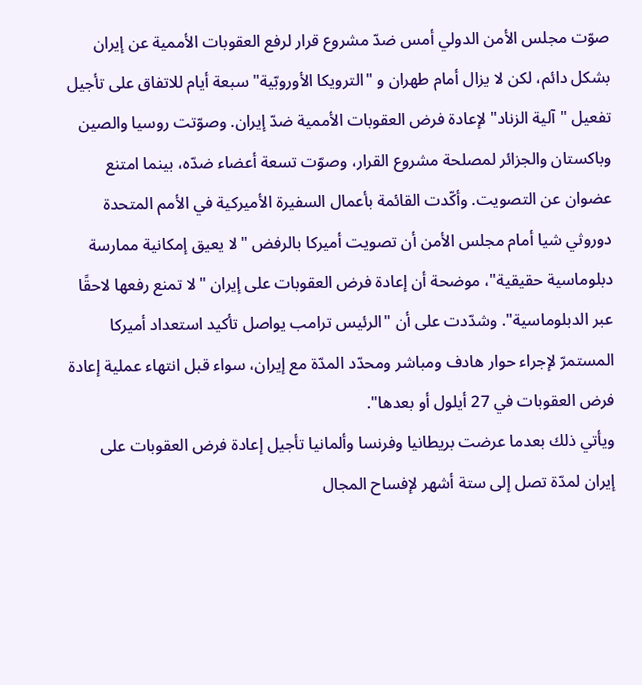صوّت مجلس الأمن الدولي أمس ضدّ مشروع قرار لرفع العقوبات الأممية عن إيران بشكل دائم، لكن لا يزال أمام طهران و "الترويكا الأوروبّية" سبعة أيام للاتفاق على تأجيل تفعيل "آلية الزناد" لإعادة فرض العقوبات الأممية ضدّ إيران. وصوّتت روسيا والصين وباكستان والجزائر لمصلحة مشروع القرار، وصوّت تسعة أعضاء ضدّه، بينما امتنع عضوان عن التصويت. وأكّدت القائمة بأعمال السفيرة الأميركية في الأمم المتحدة دوروثي شيا أمام مجلس الأمن أن تصويت أميركا بالرفض "لا يعيق إمكانية ممارسة دبلوماسية حقيقية"، موضحة أن إعادة فرض العقوبات على إيران "لا تمنع رفعها لاحقًا عبر الدبلوماسية". وشدّدت على أن "الرئيس ترامب يواصل تأكيد استعداد أميركا المستمرّ لإجراء حوار هادف ومباشر ومحدّد المدّة مع إيران، سواء قبل انتهاء عملية إعادة فرض العقوبات في 27 أيلول أو بعدها".
ويأتي ذلك بعدما عرضت بريطانيا وفرنسا وألمانيا تأجيل إعادة فرض العقوبات على إيران لمدّة تصل إلى ستة أشهر لإفساح المجال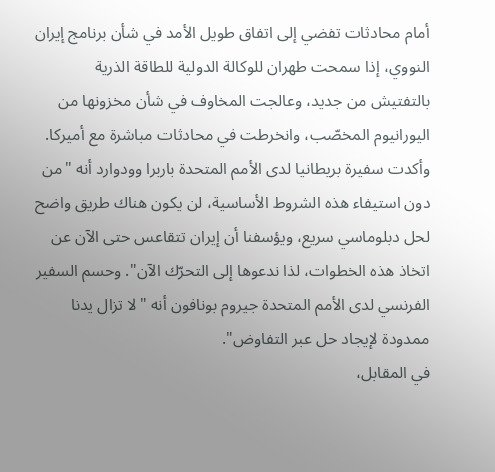أمام محادثات تفضي إلى اتفاق طويل الأمد في شأن برنامج إيران النووي، إذا سمحت طهران للوكالة الدولية للطاقة الذرية بالتفتيش من جديد، وعالجت المخاوف في شأن مخزونها من اليورانيوم المخصّب، وانخرطت في محادثات مباشرة مع أميركا. وأكدت سفيرة بريطانيا لدى الأمم المتحدة باربرا وودوارد أنه "من دون استيفاء هذه الشروط الأساسية، لن يكون هناك طريق واضح لحل دبلوماسي سريع، ويؤسفنا أن إيران تتقاعس حتى الآن عن اتخاذ هذه الخطوات، لذا ندعوها إلى التحرّك الآن". وحسم السفير الفرنسي لدى الأمم المتحدة جيروم بونافون أنه "لا تزال يدنا ممدودة لإيجاد حل عبر التفاوض".
في المقابل،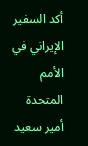أكد السفير الإيراني في الأمم المتحدة أمير سعيد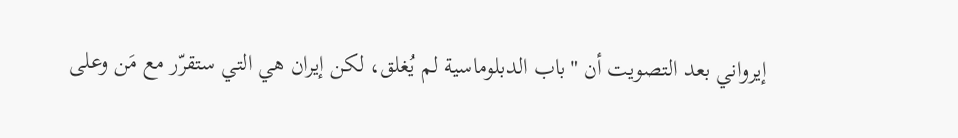إيرواني بعد التصويت أن "باب الدبلوماسية لم يُغلق، لكن إيران هي التي ستقرّر مع مَن وعلى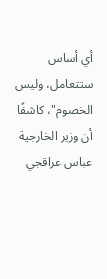أي أساس ستتعامل، وليس الخصوم"، كاشفًا أن وزير الخارجية عباس عراقجي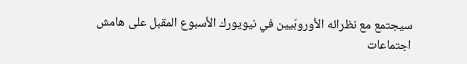سيجتمع مع نظرائه الأوروبّيين في نيويورك الأسبوع المقبل على هامش اجتماعات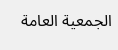الجمعية العامة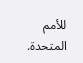للأمم المتحدة.